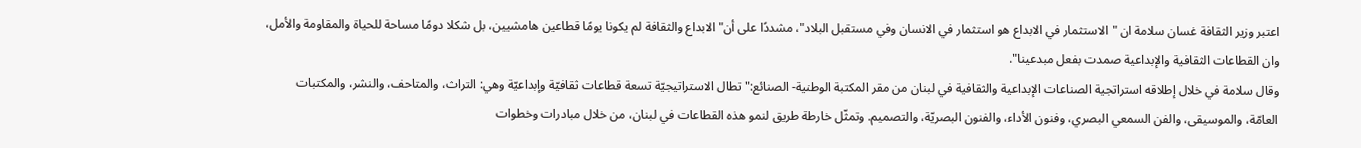اعتبر وزير الثقافة غسان سلامة ان "الاستثمار في الابداع هو استثمار في الانسان وفي مستقبل البلاد"، مشددًا على أن" الابداع والثقافة لم يكونا يومًا قطاعين هامشيين، بل شكلا دومًا مساحة للحياة والمقاومة والأمل، وان القطاعات الثقافية والإبداعية صمدت بفعل مبدعينا".
وقال سلامة في خلال إطلاقه استراتجية الصناعات الإبداعية والثقافية في لبنان من مقر المكتبة الوطنية- الصنائع:" تطال الاستراتيجيّة تسعة قطاعات ثقافيّة وإبداعيّة وهي: التراث، والمتاحف، والنشر، والمكتبات العامّة، والموسيقى، والفن السمعي البصري، وفنون الأداء، والفنون البصريّة، والتصميم. وتمثّل خارطة طريق لنمو هذه القطاعات في لبنان، من خلال مبادرات وخطوات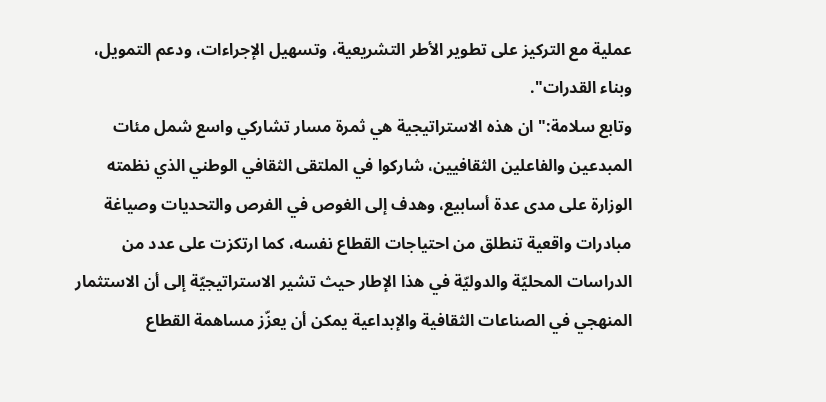عملية مع التركيز على تطوير الأطر التشريعية، وتسهيل الإجراءات، ودعم التمويل، وبناء القدرات".
وتابع سلامة:" ان هذه الاستراتيجية هي ثمرة مسار تشاركي واسع شمل مئات المبدعين والفاعلين الثقافيين، شاركوا في الملتقى الثقافي الوطني الذي نظمته الوزارة على مدى عدة أسابيع، وهدف إلى الغوص في الفرص والتحديات وصياغة مبادرات واقعية تنطلق من احتياجات القطاع نفسه، كما ارتكزت على عدد من الدراسات المحليّة والدوليّة في هذا الإطار حيث تشير الاستراتيجيّة إلى أن الاستثمار المنهجي في الصناعات الثقافية والإبداعية يمكن أن يعزّز مساهمة القطاع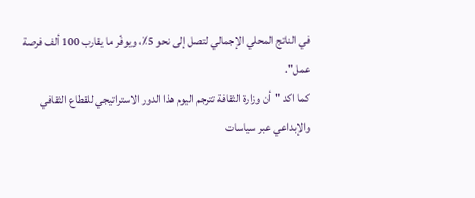في الناتج المحلي الإجمالي لتصل إلى نحو 5٪، ويوفّر ما يقارب 100 ألف فرصة عمل".
كما اكد "أن وزارة الثقافة تترجم اليوم هذا الدور الاستراتيجي للقطاع الثقافي والإبداعي عبر سياسات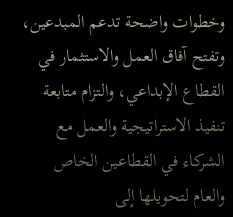وخطوات واضحة تدعم المبدعين، وتفتح آفاق العمل والاستثمار في القطاع الإبداعي، والتزام متابعة تنفيذ الاستراتيجية والعمل مع الشركاء في القطاعين الخاص والعام لتحويلها إلى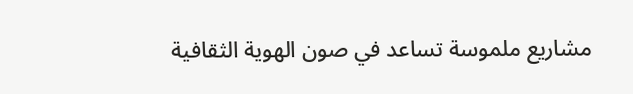مشاريع ملموسة تساعد في صون الهوية الثقافية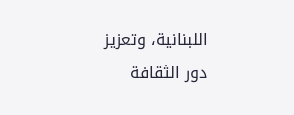اللبنانية، وتعزيز دور الثقافة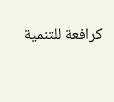كرافعة للتنمية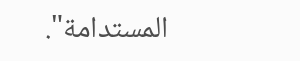المستدامة".